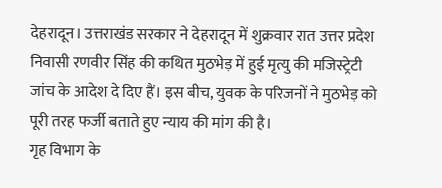देहरादून। उत्तराखंड सरकार ने देहरादून में शुक्रवार रात उत्तर प्रदेश निवासी रणवीर सिंह की कथित मुठभेड़ में हुई मृत्यु की मजिस्ट्रेटी जांच के आदेश दे दिए हैं। इस बीच, युवक के परिजनों ने मुठभेड़ को पूरी तरह फर्जी बताते हुए न्याय की मांग की है।
गृह विभाग के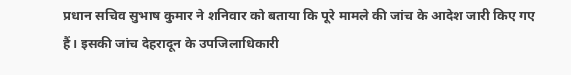प्रधान सचिव सुभाष कुमार ने शनिवार को बताया कि पूरे मामले की जांच के आदेश जारी किए गए हैं। इसकी जांच देहरादून के उपजिलाधिकारी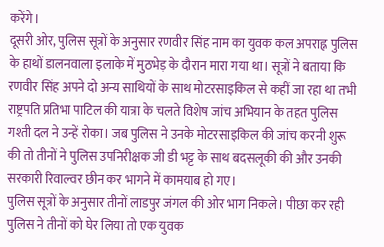करेंगे।
दूसरी ओर, पुलिस सूत्रों के अनुसार रणवीर सिंह नाम का युवक कल अपराह्न पुलिस के हाथों डालनवाला इलाके में मुठभेड़ के दौरान मारा गया था। सूत्रों ने बताया कि रणवीर सिंह अपने दो अन्य साथियों के साथ मोटरसाइकिल से कहीं जा रहा था तभी राष्ट्रपति प्रतिभा पाटिल की यात्रा के चलते विशेष जांच अभियान के तहत पुलिस गश्ती दल ने उन्हें रोका। जब पुलिस ने उनके मोटरसाइकिल की जांच करनी शुरू की तो तीनों ने पुलिस उपनिरीक्षक जी डी भट्ट के साथ बदसलूकी की और उनकी सरकारी रिवाल्वर छीन कर भागने में कामयाब हो गए।
पुलिस सूत्रों के अनुसार तीनों लाडपुर जंगल की ओर भाग निकले। पीछा कर रही पुलिस ने तीनों को घेर लिया तो एक युवक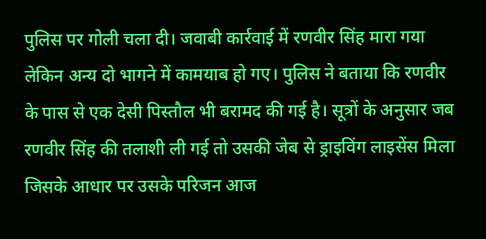पुलिस पर गोली चला दी। जवाबी कार्रवाई में रणवीर सिंह मारा गया लेकिन अन्य दो भागने में कामयाब हो गए। पुलिस ने बताया कि रणवीर के पास से एक देसी पिस्तौल भी बरामद की गई है। सूत्रों के अनुसार जब रणवीर सिंह की तलाशी ली गई तो उसकी जेब से ड्राइविंग लाइसेंस मिला जिसके आधार पर उसके परिजन आज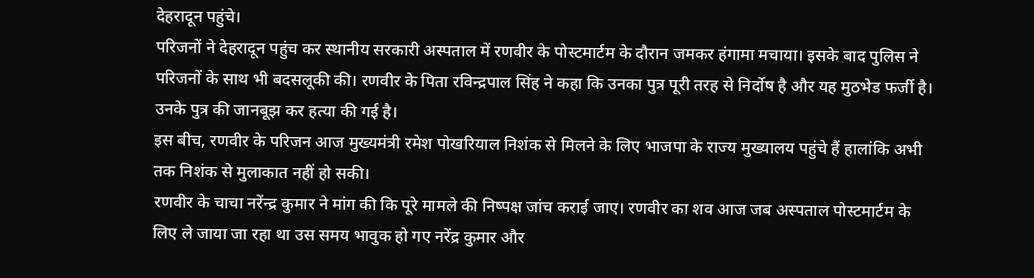देहरादून पहुंचे।
परिजनों ने देहरादून पहुंच कर स्थानीय सरकारी अस्पताल में रणवीर के पोस्टमार्टम के दौरान जमकर हंगामा मचाया। इसके बाद पुलिस ने परिजनों के साथ भी बदसलूकी की। रणवीर के पिता रविन्द्रपाल सिंह ने कहा कि उनका पुत्र पूरी तरह से निर्दोष है और यह मुठभेड फर्जी है। उनके पुत्र की जानबूझ कर हत्या की गई है।
इस बीच, रणवीर के परिजन आज मुख्यमंत्री रमेश पोखरियाल निशंक से मिलने के लिए भाजपा के राज्य मुख्यालय पहुंचे हैं हालांकि अभी तक निशंक से मुलाकात नहीं हो सकी।
रणवीर के चाचा नरेंन्द्र कुमार ने मांग की कि पूरे मामले की निष्पक्ष जांच कराई जाए। रणवीर का शव आज जब अस्पताल पोस्टमार्टम के लिए ले जाया जा रहा था उस समय भावुक हो गए नरेंद्र कुमार और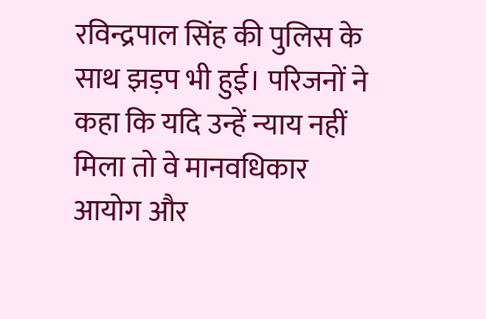रविन्द्रपाल सिंह की पुलिस के साथ झड़प भी हुई। परिजनों ने कहा कि यदि उन्हें न्याय नहीं मिला तो वे मानवधिकार आयोग और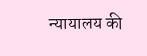न्यायालय की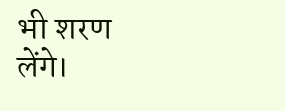भी शरण लेंगे।